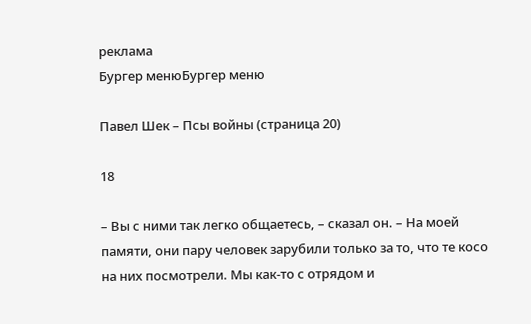реклама
Бургер менюБургер меню

Павел Шек – Псы войны (страница 20)

18

– Вы с ними так легко общаетесь, – сказал он. – На моей памяти, они пару человек зарубили только за то, что те косо на них посмотрели. Мы как-то с отрядом и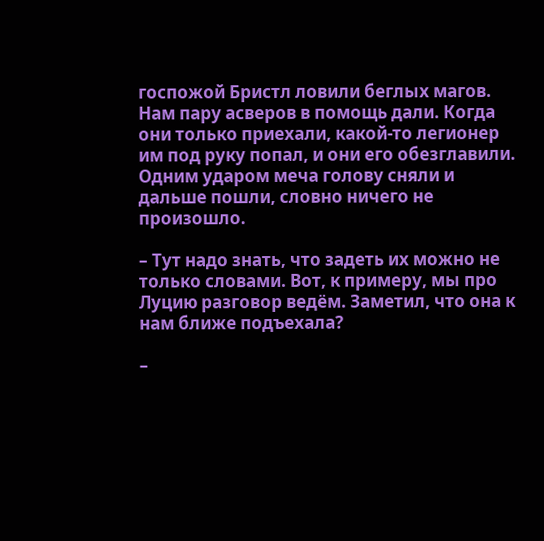госпожой Бристл ловили беглых магов. Нам пару асверов в помощь дали. Когда они только приехали, какой-то легионер им под руку попал, и они его обезглавили. Одним ударом меча голову сняли и дальше пошли, словно ничего не произошло.

– Тут надо знать, что задеть их можно не только словами. Вот, к примеру, мы про Луцию разговор ведём. Заметил, что она к нам ближе подъехала?

–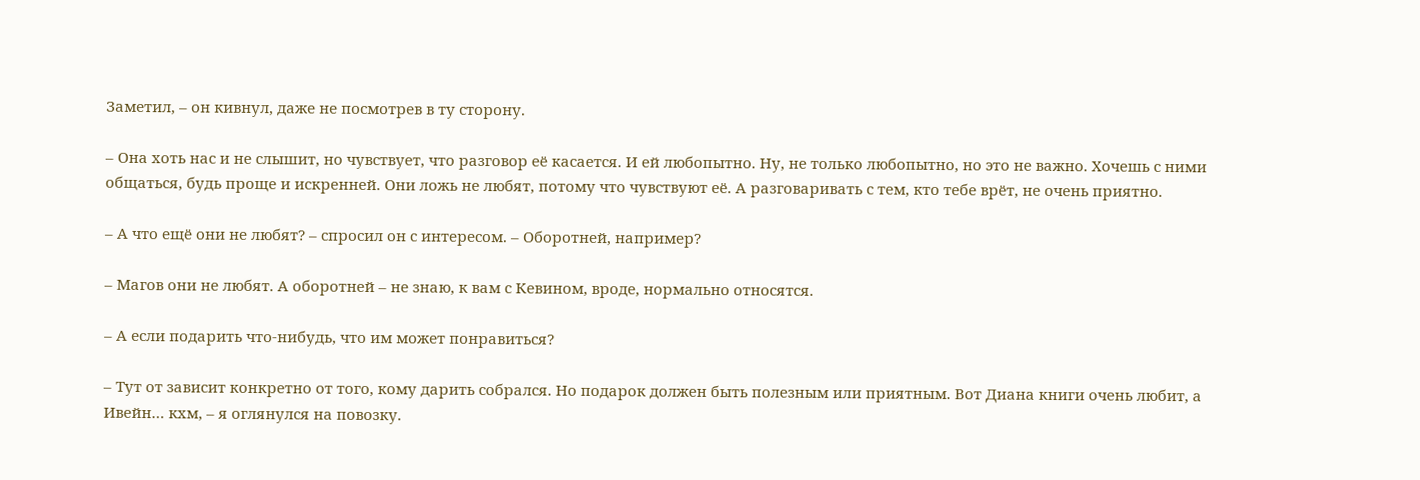Заметил, – он кивнул, даже не посмотрев в ту сторону.

– Она хоть нас и не слышит, но чувствует, что разговор её касается. И ей любопытно. Ну, не только любопытно, но это не важно. Хочешь с ними общаться, будь проще и искренней. Они ложь не любят, потому что чувствуют её. А разговаривать с тем, кто тебе врёт, не очень приятно.

– А что ещё они не любят? – спросил он с интересом. – Оборотней, например?

– Магов они не любят. А оборотней – не знаю, к вам с Кевином, вроде, нормально относятся.

– А если подарить что-нибудь, что им может понравиться?

– Тут от зависит конкретно от того, кому дарить собрался. Но подарок должен быть полезным или приятным. Вот Диана книги очень любит, а Ивейн… кхм, – я оглянулся на повозку.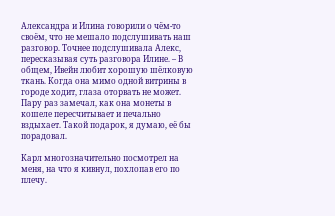Александра и Илина говорили о чём-то своём, что не мешало подслушивать наш разговор. Точнее подслушивала Алекс, пересказывая суть разговора Илине. – В общем, Ивейн любит хорошую шёлковую ткань. Когда она мимо одной витрины в городе ходит, глаза оторвать не может. Пару раз замечал, как она монеты в кошеле пересчитывает и печально вздыхает. Такой подарок, я думаю, её бы порадовал.

Карл многозначительно посмотрел на меня, на что я кивнул, похлопав его по плечу.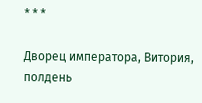* * *

Дворец императора, Витория, полдень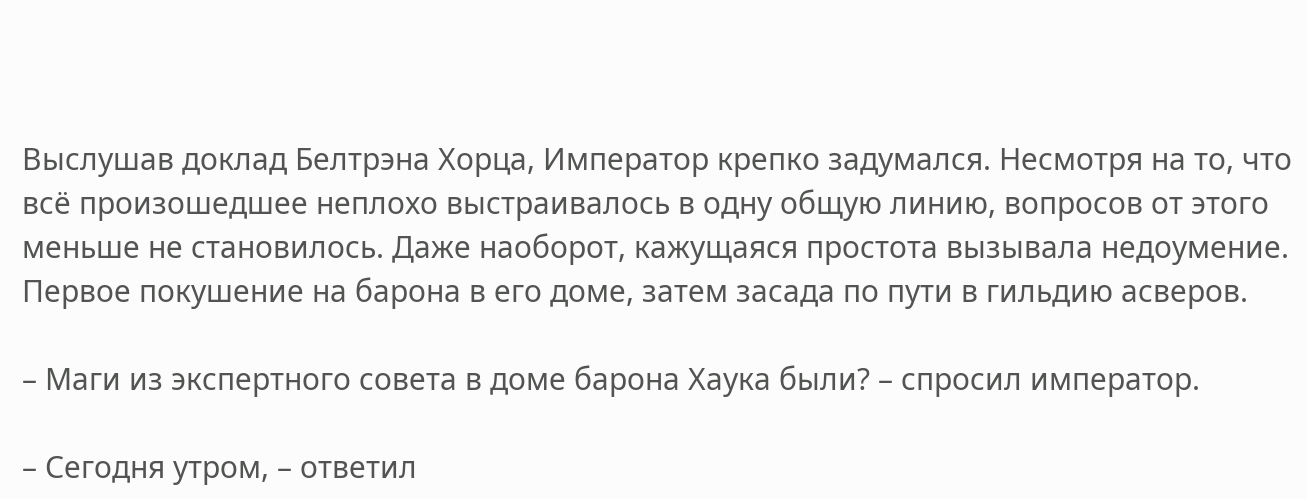Выслушав доклад Белтрэна Хорца, Император крепко задумался. Несмотря на то, что всё произошедшее неплохо выстраивалось в одну общую линию, вопросов от этого меньше не становилось. Даже наоборот, кажущаяся простота вызывала недоумение. Первое покушение на барона в его доме, затем засада по пути в гильдию асверов.

– Маги из экспертного совета в доме барона Хаука были? – спросил император.

– Сегодня утром, – ответил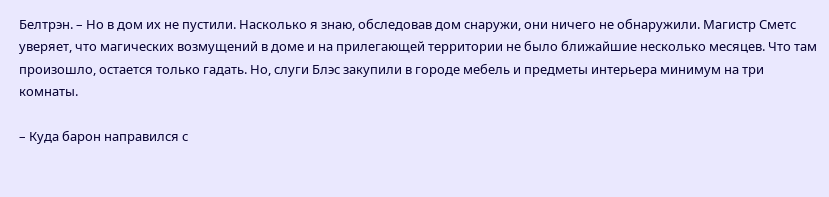Белтрэн. – Но в дом их не пустили. Насколько я знаю, обследовав дом снаружи, они ничего не обнаружили. Магистр Сметс уверяет, что магических возмущений в доме и на прилегающей территории не было ближайшие несколько месяцев. Что там произошло, остается только гадать. Но, слуги Блэс закупили в городе мебель и предметы интерьера минимум на три комнаты.

– Куда барон направился с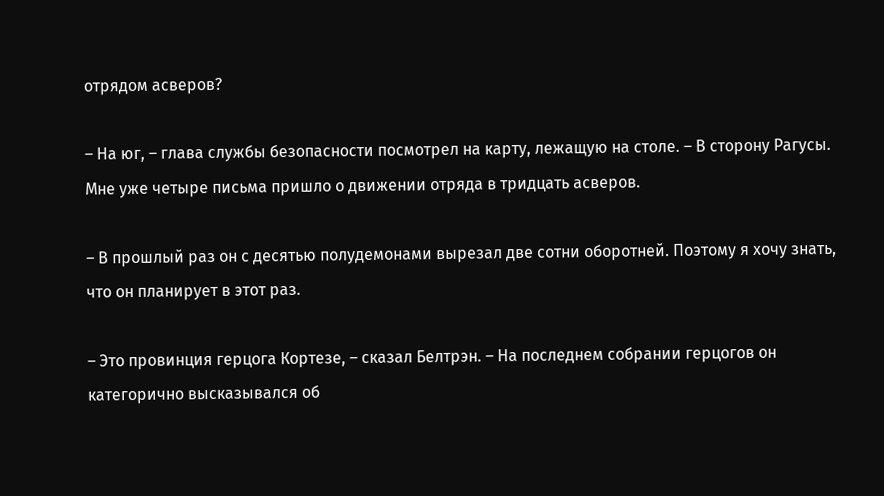отрядом асверов?

– На юг, – глава службы безопасности посмотрел на карту, лежащую на столе. – В сторону Рагусы. Мне уже четыре письма пришло о движении отряда в тридцать асверов.

– В прошлый раз он с десятью полудемонами вырезал две сотни оборотней. Поэтому я хочу знать, что он планирует в этот раз.

– Это провинция герцога Кортезе, – сказал Белтрэн. – На последнем собрании герцогов он категорично высказывался об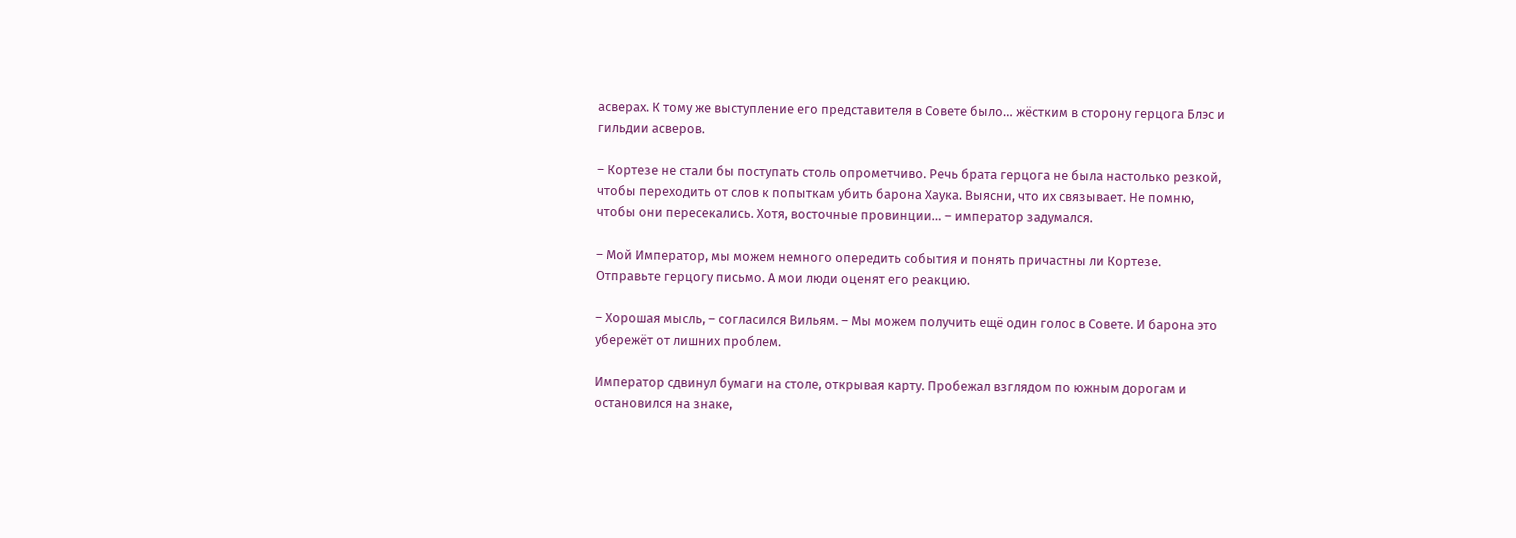асверах. К тому же выступление его представителя в Совете было… жёстким в сторону герцога Блэс и гильдии асверов.

– Кортезе не стали бы поступать столь опрометчиво. Речь брата герцога не была настолько резкой, чтобы переходить от слов к попыткам убить барона Хаука. Выясни, что их связывает. Не помню, чтобы они пересекались. Хотя, восточные провинции… – император задумался.

– Мой Император, мы можем немного опередить события и понять причастны ли Кортезе. Отправьте герцогу письмо. А мои люди оценят его реакцию.

– Хорошая мысль, – согласился Вильям. – Мы можем получить ещё один голос в Совете. И барона это убережёт от лишних проблем.

Император сдвинул бумаги на столе, открывая карту. Пробежал взглядом по южным дорогам и остановился на знаке,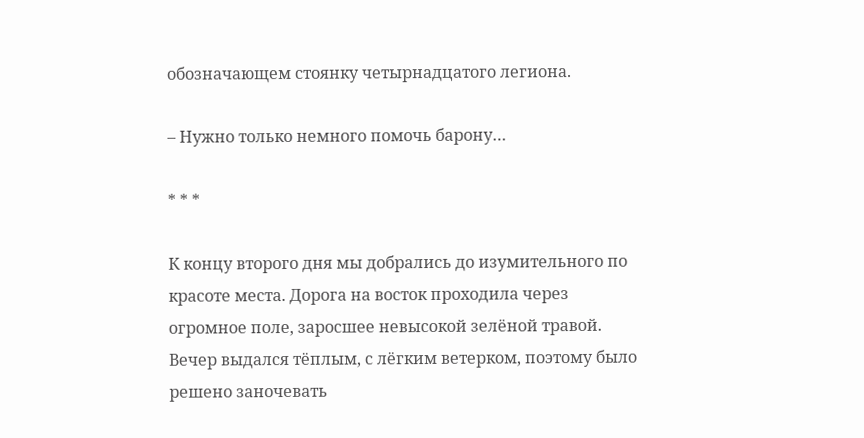обозначающем стоянку четырнадцатого легиона.

– Нужно только немного помочь барону…

* * *

К концу второго дня мы добрались до изумительного по красоте места. Дорога на восток проходила через огромное поле, заросшее невысокой зелёной травой. Вечер выдался тёплым, с лёгким ветерком, поэтому было решено заночевать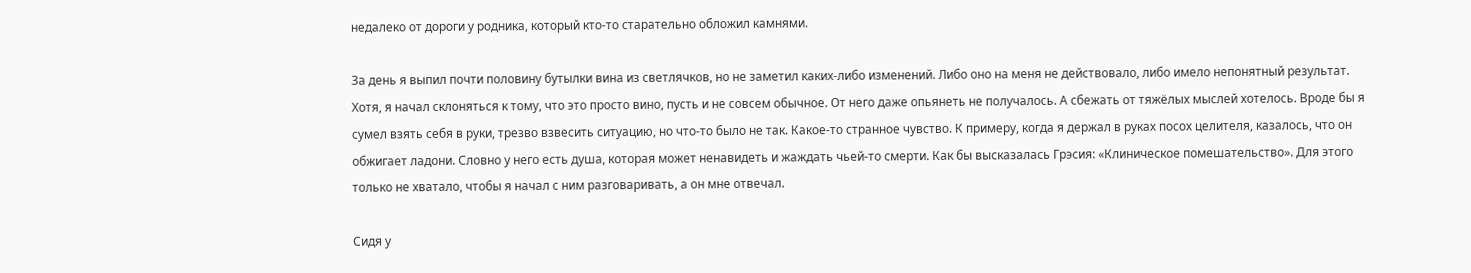недалеко от дороги у родника, который кто-то старательно обложил камнями.

За день я выпил почти половину бутылки вина из светлячков, но не заметил каких-либо изменений. Либо оно на меня не действовало, либо имело непонятный результат. Хотя, я начал склоняться к тому, что это просто вино, пусть и не совсем обычное. От него даже опьянеть не получалось. А сбежать от тяжёлых мыслей хотелось. Вроде бы я сумел взять себя в руки, трезво взвесить ситуацию, но что-то было не так. Какое-то странное чувство. К примеру, когда я держал в руках посох целителя, казалось, что он обжигает ладони. Словно у него есть душа, которая может ненавидеть и жаждать чьей-то смерти. Как бы высказалась Грэсия: «Клиническое помешательство». Для этого только не хватало, чтобы я начал с ним разговаривать, а он мне отвечал.

Сидя у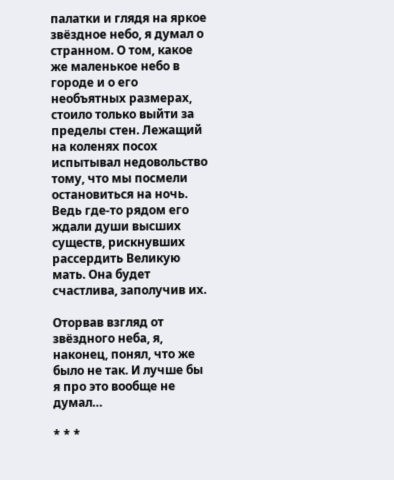палатки и глядя на яркое звёздное небо, я думал о странном. О том, какое же маленькое небо в городе и о его необъятных размерах, стоило только выйти за пределы стен. Лежащий на коленях посох испытывал недовольство тому, что мы посмели остановиться на ночь. Ведь где-то рядом его ждали души высших существ, рискнувших рассердить Великую мать. Она будет счастлива, заполучив их.

Оторвав взгляд от звёздного неба, я, наконец, понял, что же было не так. И лучше бы я про это вообще не думал…

* * *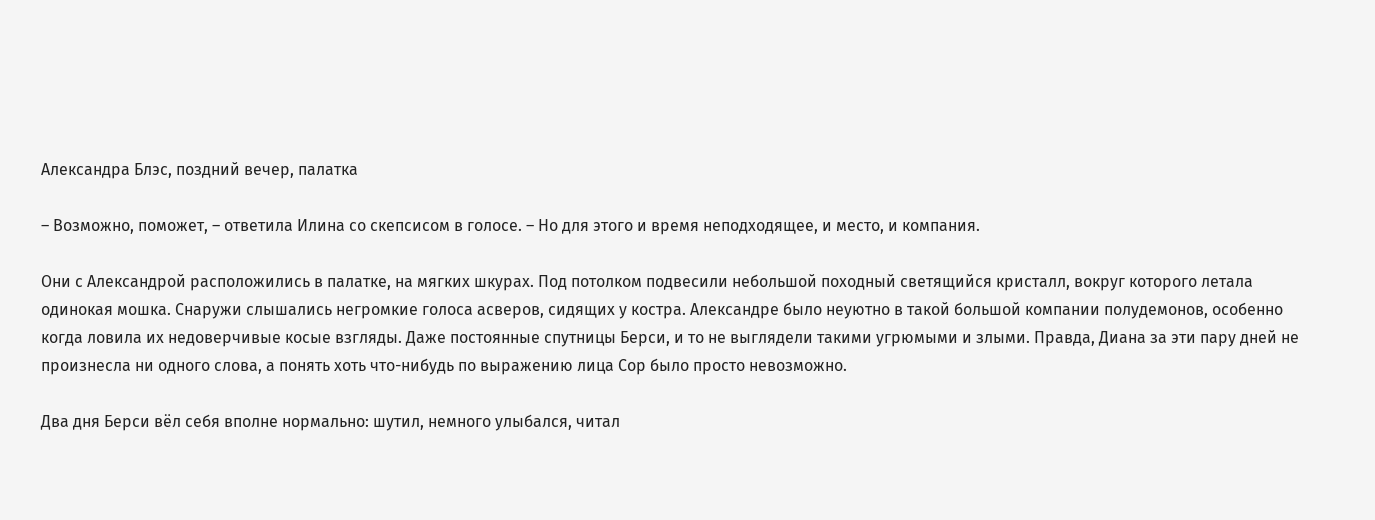Александра Блэс, поздний вечер, палатка

– Возможно, поможет, – ответила Илина со скепсисом в голосе. – Но для этого и время неподходящее, и место, и компания.

Они с Александрой расположились в палатке, на мягких шкурах. Под потолком подвесили небольшой походный светящийся кристалл, вокруг которого летала одинокая мошка. Снаружи слышались негромкие голоса асверов, сидящих у костра. Александре было неуютно в такой большой компании полудемонов, особенно когда ловила их недоверчивые косые взгляды. Даже постоянные спутницы Берси, и то не выглядели такими угрюмыми и злыми. Правда, Диана за эти пару дней не произнесла ни одного слова, а понять хоть что-нибудь по выражению лица Сор было просто невозможно.

Два дня Берси вёл себя вполне нормально: шутил, немного улыбался, читал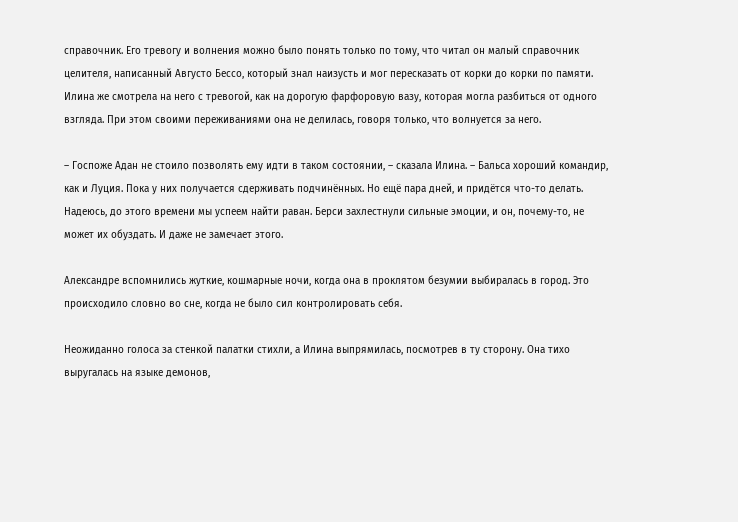справочник. Его тревогу и волнения можно было понять только по тому, что читал он малый справочник целителя, написанный Августо Бессо, который знал наизусть и мог пересказать от корки до корки по памяти. Илина же смотрела на него с тревогой, как на дорогую фарфоровую вазу, которая могла разбиться от одного взгляда. При этом своими переживаниями она не делилась, говоря только, что волнуется за него.

– Госпоже Адан не стоило позволять ему идти в таком состоянии, – сказала Илина. – Бальса хороший командир, как и Луция. Пока у них получается сдерживать подчинённых. Но ещё пара дней, и придётся что-то делать. Надеюсь, до этого времени мы успеем найти раван. Берси захлестнули сильные эмоции, и он, почему-то, не может их обуздать. И даже не замечает этого.

Александре вспомнились жуткие, кошмарные ночи, когда она в проклятом безумии выбиралась в город. Это происходило словно во сне, когда не было сил контролировать себя.

Неожиданно голоса за стенкой палатки стихли, а Илина выпрямилась, посмотрев в ту сторону. Она тихо выругалась на языке демонов,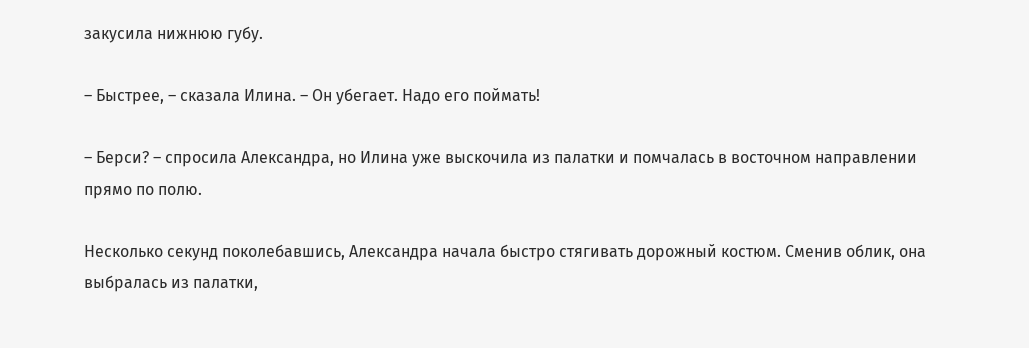закусила нижнюю губу.

– Быстрее, – сказала Илина. – Он убегает. Надо его поймать!

– Берси? – спросила Александра, но Илина уже выскочила из палатки и помчалась в восточном направлении прямо по полю.

Несколько секунд поколебавшись, Александра начала быстро стягивать дорожный костюм. Сменив облик, она выбралась из палатки,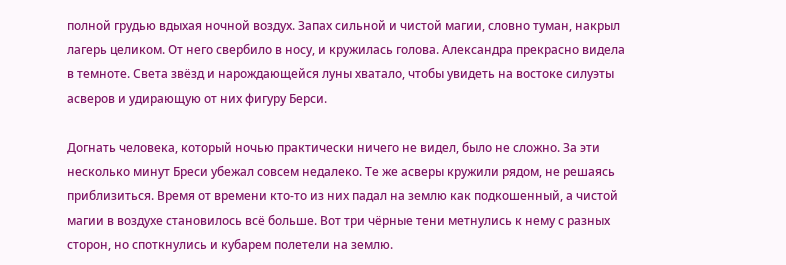полной грудью вдыхая ночной воздух. Запах сильной и чистой магии, словно туман, накрыл лагерь целиком. От него свербило в носу, и кружилась голова. Александра прекрасно видела в темноте. Света звёзд и нарождающейся луны хватало, чтобы увидеть на востоке силуэты асверов и удирающую от них фигуру Берси.

Догнать человека, который ночью практически ничего не видел, было не сложно. За эти несколько минут Бреси убежал совсем недалеко. Те же асверы кружили рядом, не решаясь приблизиться. Время от времени кто-то из них падал на землю как подкошенный, а чистой магии в воздухе становилось всё больше. Вот три чёрные тени метнулись к нему с разных сторон, но споткнулись и кубарем полетели на землю.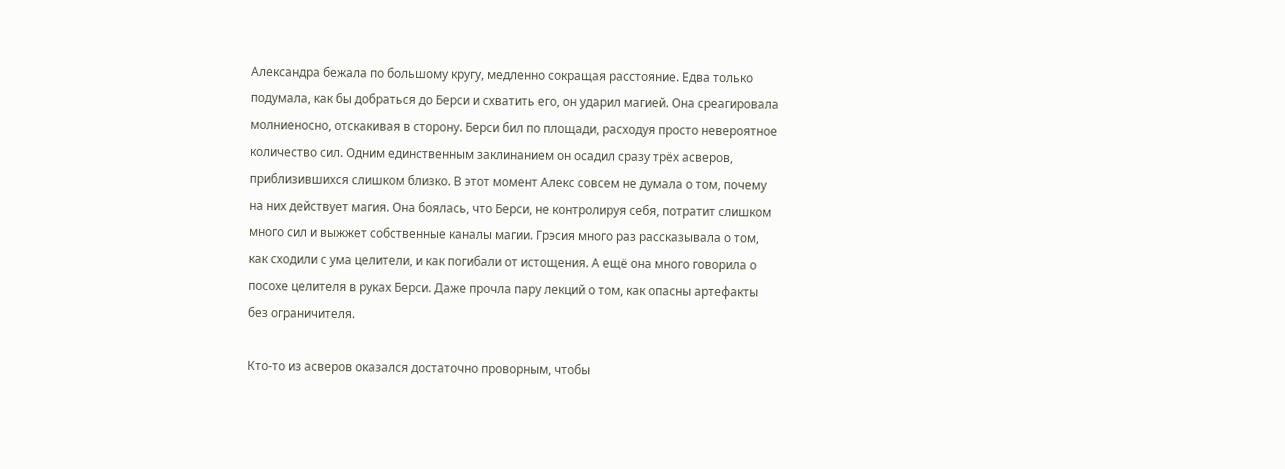Александра бежала по большому кругу, медленно сокращая расстояние. Едва только подумала, как бы добраться до Берси и схватить его, он ударил магией. Она среагировала молниеносно, отскакивая в сторону. Берси бил по площади, расходуя просто невероятное количество сил. Одним единственным заклинанием он осадил сразу трёх асверов, приблизившихся слишком близко. В этот момент Алекс совсем не думала о том, почему на них действует магия. Она боялась, что Берси, не контролируя себя, потратит слишком много сил и выжжет собственные каналы магии. Грэсия много раз рассказывала о том, как сходили с ума целители, и как погибали от истощения. А ещё она много говорила о посохе целителя в руках Берси. Даже прочла пару лекций о том, как опасны артефакты без ограничителя.

Кто-то из асверов оказался достаточно проворным, чтобы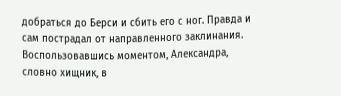добраться до Берси и сбить его с ног. Правда и сам пострадал от направленного заклинания. Воспользовавшись моментом, Александра, словно хищник, в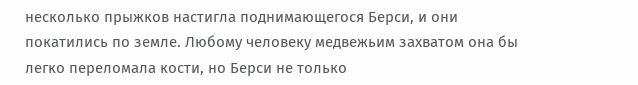несколько прыжков настигла поднимающегося Берси, и они покатились по земле. Любому человеку медвежьим захватом она бы легко переломала кости, но Берси не только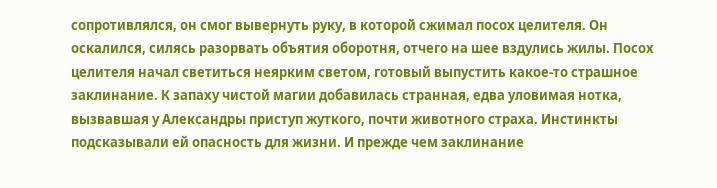сопротивлялся, он смог вывернуть руку, в которой сжимал посох целителя. Он оскалился, силясь разорвать объятия оборотня, отчего на шее вздулись жилы. Посох целителя начал светиться неярким светом, готовый выпустить какое-то страшное заклинание. К запаху чистой магии добавилась странная, едва уловимая нотка, вызвавшая у Александры приступ жуткого, почти животного страха. Инстинкты подсказывали ей опасность для жизни. И прежде чем заклинание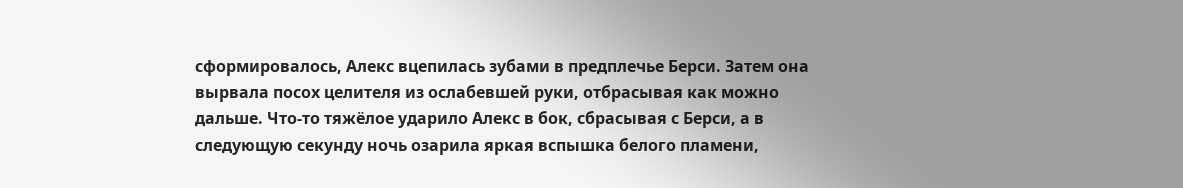сформировалось, Алекс вцепилась зубами в предплечье Берси. Затем она вырвала посох целителя из ослабевшей руки, отбрасывая как можно дальше. Что-то тяжёлое ударило Алекс в бок, сбрасывая с Берси, а в следующую секунду ночь озарила яркая вспышка белого пламени,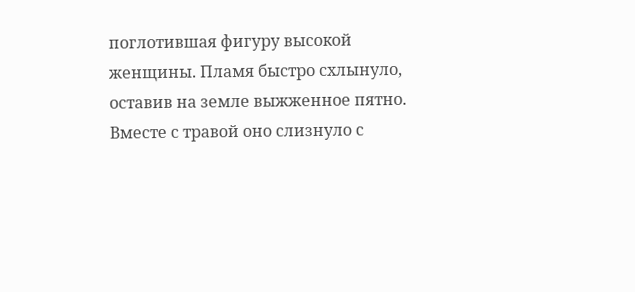поглотившая фигуру высокой женщины. Пламя быстро схлынуло, оставив на земле выжженное пятно. Вместе с травой оно слизнуло с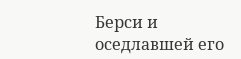Берси и оседлавшей его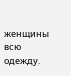женщины всю одежду.